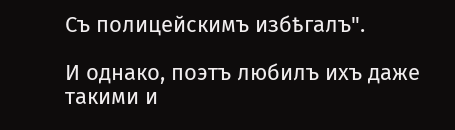Съ полицейскимъ избѣгалъ".

И однако, поэтъ любилъ ихъ даже такими и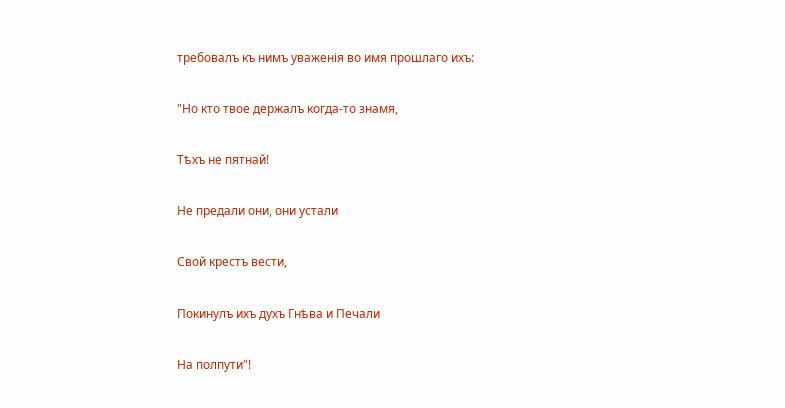требовалъ къ нимъ уваженія во имя прошлаго ихъ:

"Но кто твое держалъ когда-то знамя,

Тѣхъ не пятнай!

Не предали они, они устали

Свой крестъ вести,

Покинулъ ихъ духъ Гнѣва и Печали

На полпути"!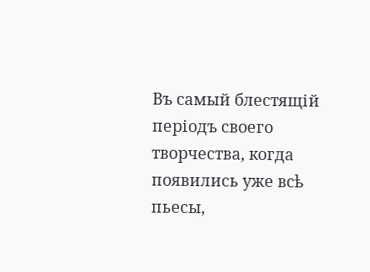Въ самый блестящій періодъ своего творчества, когда появились уже всѣ пьесы,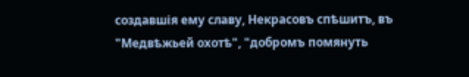создавшія ему славу, Некрасовъ спѣшитъ, въ "Медвѣжьей охотѣ", "добромъ помянуть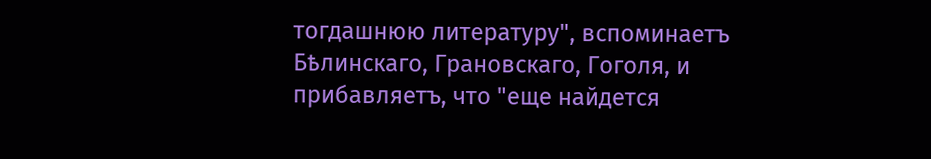тогдашнюю литературу", вспоминаетъ Бѣлинскаго, Грановскаго, Гоголя, и прибавляетъ, что "еще найдется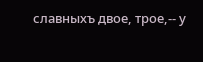славныхъ двое, трое,-- у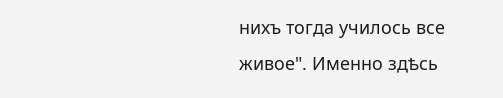нихъ тогда училось все живое". Именно здѣсь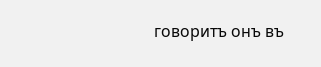говоритъ онъ въ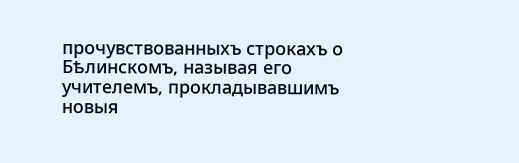прочувствованныхъ строкахъ о Бѣлинскомъ, называя его учителемъ, прокладывавшимъ новыя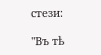стези:

"Въ тѣ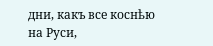дни, какъ все коснѣю на Руси,